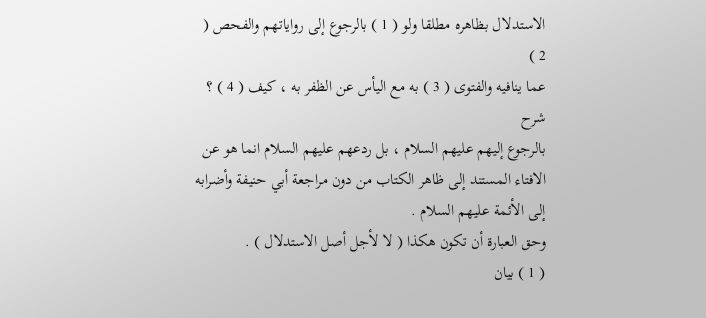الاستدلال بظاهره مطلقا ولو ( 1 ) بالرجوع إلى رواياتهم والفحص ( 2 )
عما ينافيه والفتوى ( 3 ) به مع اليأس عن الظفر به ، كيف ( 4 ) ؟
شرح
بالرجوع إليهم عليهم السلام ، بل ردعهم عليهم السلام انما هو عن
الافتاء المستند إلى ظاهر الكتاب من دون مراجعة أبي حنيفة وأضرابه
إلى الأئمة عليهم السلام .
وحق العبارة أن تكون هكذا ( لا لأجل أصل الاستدلال ) .
( 1 ) بيان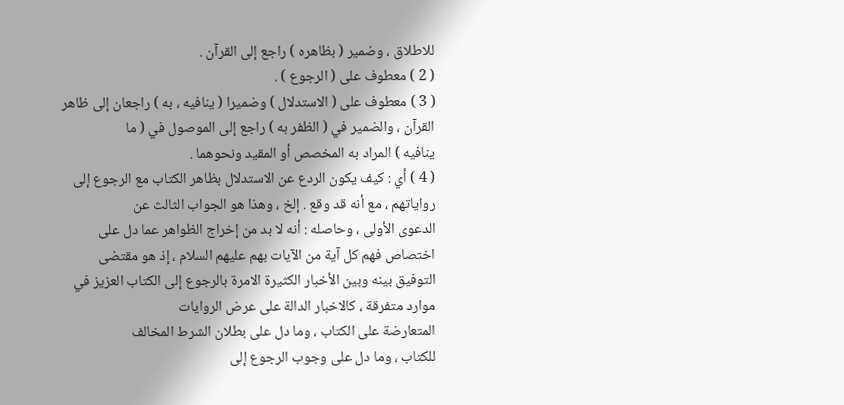للاطلاق ، وضمير ( بظاهره ) راجع إلى القرآن .
( 2 ) معطوف على ( الرجوع ) .
( 3 ) معطوف على ( الاستدلال ) وضميرا ( ينافيه ، به ) راجعان إلى ظاهر
القرآن ، والضمير في ( الظفر به ) راجع إلى الموصول في ( ما
ينافيه ) المراد به المخصص أو المقيد ونحوهما .
( 4 ) أي : كيف يكون الردع عن الاستدلال بظاهر الكتاب مع الرجوع إلى
رواياتهم ، مع أنه قد وقع . إلخ ، وهذا هو الجواب الثالث عن
الدعوى الأولى ، وحاصله : أنه لا بد من إخراج الظواهر عما دل على
اختصاص فهم كل آية من الآيات بهم عليهم السلام ، إذ هو مقتضى
التوفيق بينه وبين الأخبار الكثيرة الامرة بالرجوع إلى الكتاب العزيز في
موارد متفرقة ، كالاخبار الدالة على عرض الروايات
المتعارضة على الكتاب ، وما دل على بطلان الشرط المخالف
للكتاب ، وما دل على وجوب الرجوع إلى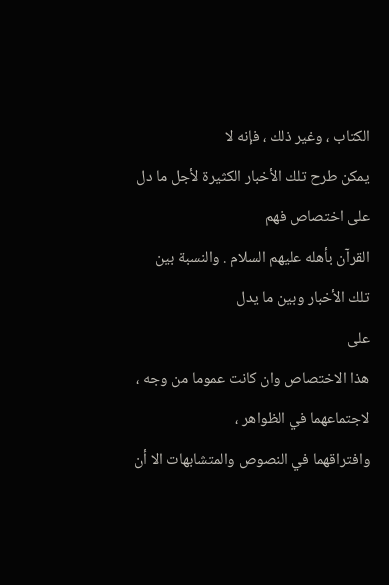الكتاب ، وغير ذلك ، فإنه لا
يمكن طرح تلك الأخبار الكثيرة لأجل ما دل على اختصاص فهم
القرآن بأهله عليهم السلام . والنسبة بين تلك الأخبار وبين ما يدل
على
هذا الاختصاص وان كانت عموما من وجه ، لاجتماعهما في الظواهر ،
وافتراقهما في النصوص والمتشابهات الا أن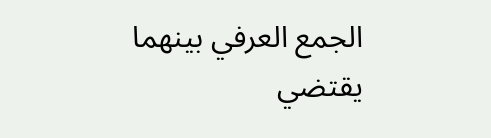الجمع العرفي بينهما
يقتضي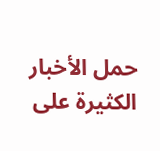حمل الأخبار الكثيرة على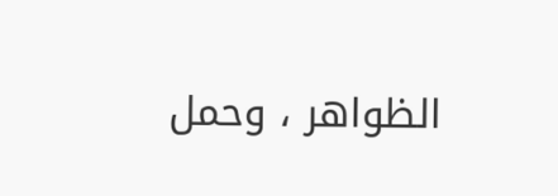الظواهر ، وحمل